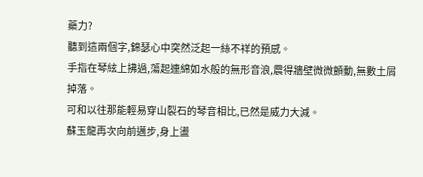藥力?
聽到這兩個字,錦瑟心中突然泛起一絲不祥的預感。
手指在琴絃上拂過,蕩起連綿如水般的無形音浪,震得牆壁微微顫動,無數土屑掉落。
可和以往那能輕易穿山裂石的琴音相比,已然是威力大減。
蘇玉龍再次向前邁步,身上盪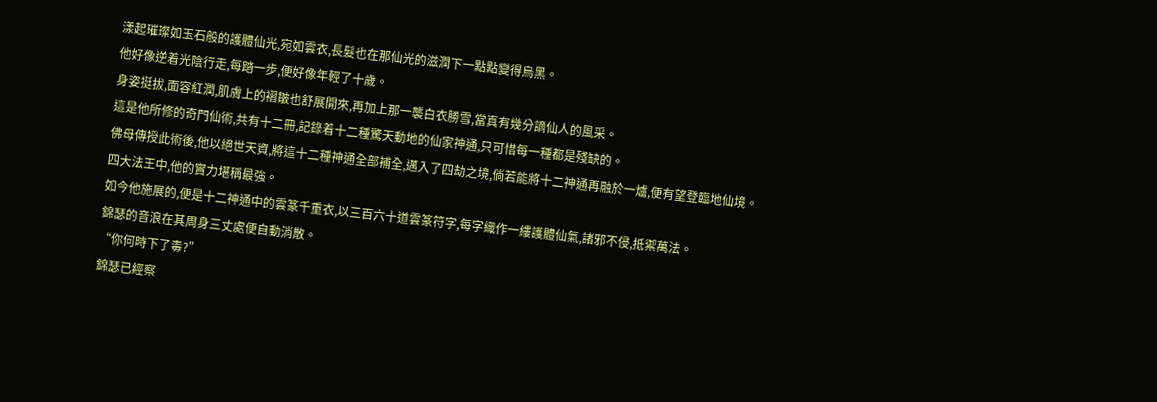漾起璀璨如玉石般的護體仙光,宛如雲衣,長髮也在那仙光的滋潤下一點點變得烏黑。
他好像逆着光陰行走,每踏一步,便好像年輕了十歲。
身姿挺拔,面容紅潤,肌膚上的褶皺也舒展開來,再加上那一襲白衣勝雪,當真有幾分謫仙人的風采。
這是他所修的奇門仙術,共有十二冊,記錄着十二種驚天動地的仙家神通,只可惜每一種都是殘缺的。
佛母傳授此術後,他以絕世天資,將這十二種神通全部補全,邁入了四劫之境,倘若能將十二神通再融於一爐,便有望登臨地仙境。
四大法王中,他的實力堪稱最強。
如今他施展的,便是十二神通中的雲篆千重衣,以三百六十道雲篆符字,每字織作一縷護體仙氣,諸邪不侵,抵禦萬法。
錦瑟的音浪在其周身三丈處便自動消散。
“你何時下了毒?”
錦瑟已經察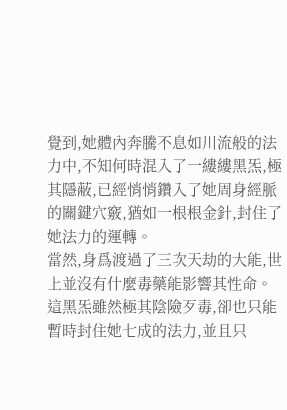覺到,她體內奔騰不息如川流般的法力中,不知何時混入了一縷縷黑炁,極其隱蔽,已經悄悄鑽入了她周身經脈的關鍵穴竅,猶如一根根金針,封住了她法力的運轉。
當然,身爲渡過了三次天劫的大能,世上並沒有什麼毒藥能影響其性命。
這黑炁雖然極其陰險歹毒,卻也只能暫時封住她七成的法力,並且只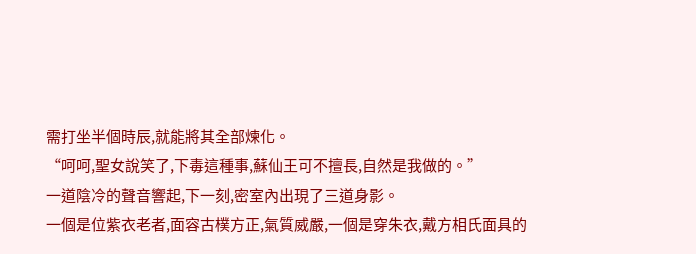需打坐半個時辰,就能將其全部煉化。
“呵呵,聖女說笑了,下毒這種事,蘇仙王可不擅長,自然是我做的。”
一道陰冷的聲音響起,下一刻,密室內出現了三道身影。
一個是位紫衣老者,面容古樸方正,氣質威嚴,一個是穿朱衣,戴方相氏面具的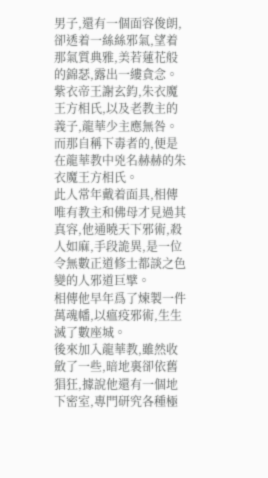男子,還有一個面容俊朗,卻透着一絲絲邪氣,望着那氣質典雅,美若蓮花般的錦瑟,露出一縷貪念。
紫衣帝王謝玄鈞,朱衣魔王方相氏,以及老教主的義子,龍華少主應無咎。
而那自稱下毒者的,便是在龍華教中兇名赫赫的朱衣魔王方相氏。
此人常年戴着面具,相傳唯有教主和佛母才見過其真容,他通曉天下邪術,殺人如麻,手段詭異,是一位令無數正道修士都談之色變的人邪道巨擘。
相傳他早年爲了煉製一件萬魂幡,以瘟疫邪術,生生滅了數座城。
後來加入龍華教,雖然收斂了一些,暗地裏卻依舊猖狂,據說他還有一個地下密室,專門研究各種極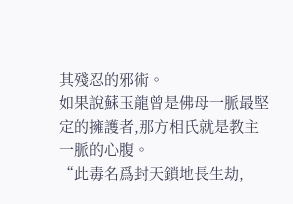其殘忍的邪術。
如果說蘇玉龍曾是佛母一脈最堅定的擁護者,那方相氏就是教主一脈的心腹。
“此毒名爲封天鎖地長生劫,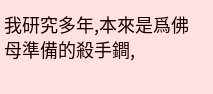我研究多年,本來是爲佛母準備的殺手鐧,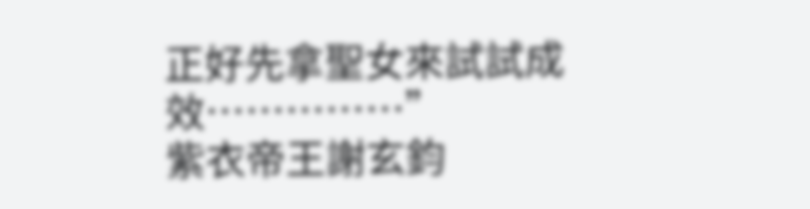正好先拿聖女來試試成效……………”
紫衣帝王謝玄鈞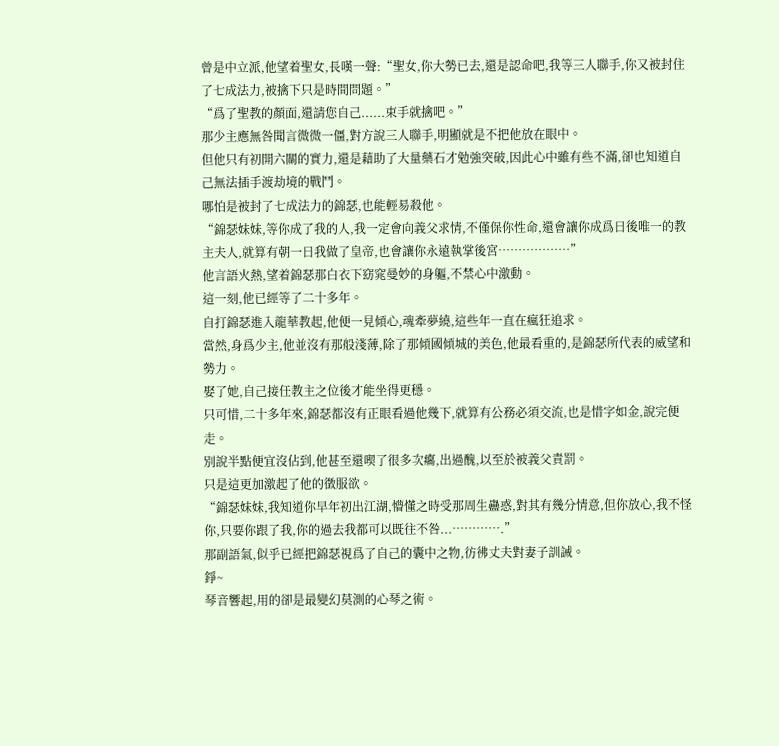曾是中立派,他望着聖女,長嘆一聲:“聖女,你大勢已去,還是認命吧,我等三人聯手,你又被封住了七成法力,被擒下只是時間問題。”
“爲了聖教的顏面,還請您自己......束手就擒吧。”
那少主應無咎聞言微微一僵,對方說三人聯手,明顯就是不把他放在眼中。
但他只有初開六關的實力,還是藉助了大量藥石才勉強突破,因此心中雖有些不滿,卻也知道自己無法插手渡劫境的戰鬥。
哪怕是被封了七成法力的錦瑟,也能輕易殺他。
“錦瑟妹妹,等你成了我的人,我一定會向義父求情,不僅保你性命,還會讓你成爲日後唯一的教主夫人,就算有朝一日我做了皇帝,也會讓你永遠執掌後宮………………”
他言語火熱,望着錦瑟那白衣下窈窕曼妙的身軀,不禁心中激動。
這一刻,他已經等了二十多年。
自打錦瑟進入龍華教起,他便一見傾心,魂牽夢繞,這些年一直在瘋狂追求。
當然,身爲少主,他並沒有那般淺薄,除了那傾國傾城的美色,他最看重的,是錦瑟所代表的威望和勢力。
娶了她,自己接任教主之位後才能坐得更穩。
只可惜,二十多年來,錦瑟都沒有正眼看過他幾下,就算有公務必須交流,也是惜字如金,說完便走。
別說半點便宜沒佔到,他甚至還喫了很多次癟,出過醜,以至於被義父責罰。
只是這更加激起了他的徵服欲。
“錦瑟妹妹,我知道你早年初出江湖,懵懂之時受那周生蠱惑,對其有幾分情意,但你放心,我不怪你,只要你跟了我,你的過去我都可以既往不咎...………….”
那副語氣,似乎已經把錦瑟視爲了自己的囊中之物,彷彿丈夫對妻子訓誡。
錚~
琴音響起,用的卻是最變幻莫測的心琴之術。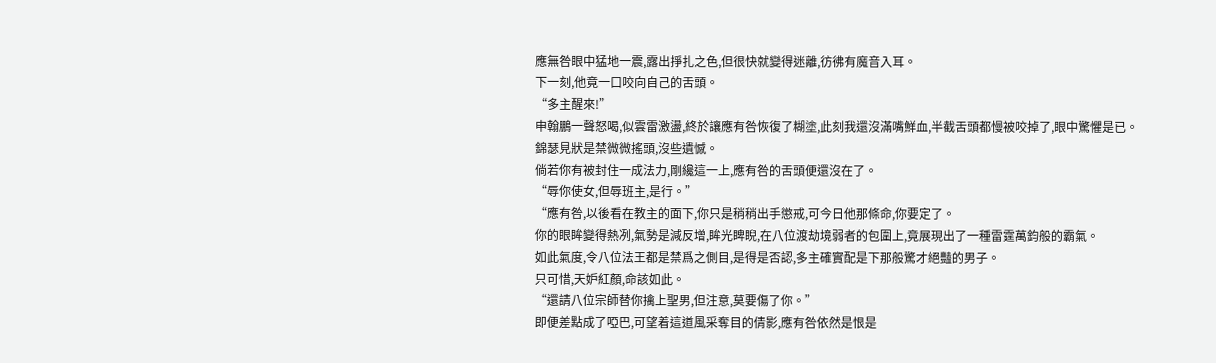應無咎眼中猛地一震,露出掙扎之色,但很快就變得迷離,彷彿有魔音入耳。
下一刻,他竟一口咬向自己的舌頭。
“多主醒來!”
申翰鵬一聲怒喝,似雲雷激盪,終於讓應有咎恢復了糊塗,此刻我還沒滿嘴鮮血,半截舌頭都慢被咬掉了,眼中驚懼是已。
錦瑟見狀是禁微微搖頭,沒些遺憾。
倘若你有被封住一成法力,剛纔這一上,應有咎的舌頭便還沒在了。
“辱你使女,但辱班主,是行。”
“應有咎,以後看在教主的面下,你只是稍稍出手懲戒,可今日他那條命,你要定了。
你的眼眸變得熱冽,氣勢是減反增,眸光睥睨,在八位渡劫境弱者的包圍上,竟展現出了一種雷霆萬鈞般的霸氣。
如此氣度,令八位法王都是禁爲之側目,是得是否認,多主確實配是下那般驚才絕豔的男子。
只可惜,天妒紅顏,命該如此。
“還請八位宗師替你擒上聖男,但注意,莫要傷了你。”
即便差點成了啞巴,可望着這道風采奪目的倩影,應有咎依然是恨是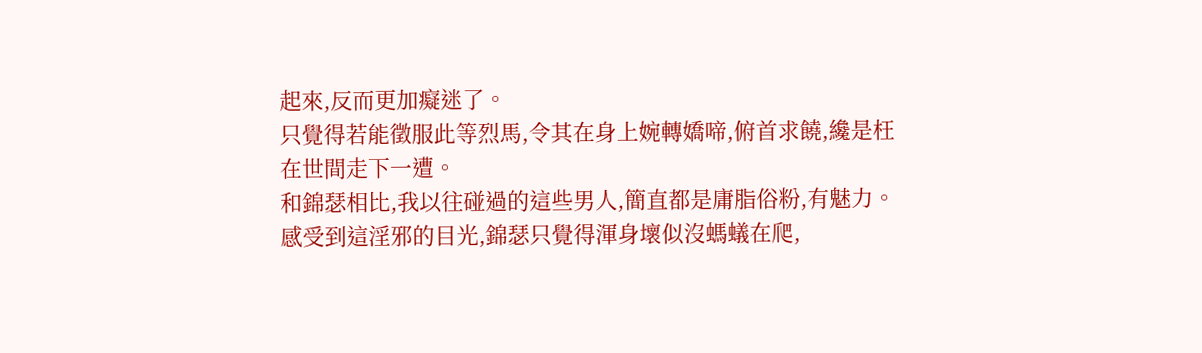起來,反而更加癡迷了。
只覺得若能徵服此等烈馬,令其在身上婉轉嬌啼,俯首求饒,纔是枉在世間走下一遭。
和錦瑟相比,我以往碰過的這些男人,簡直都是庸脂俗粉,有魅力。
感受到這淫邪的目光,錦瑟只覺得渾身壞似沒螞蟻在爬,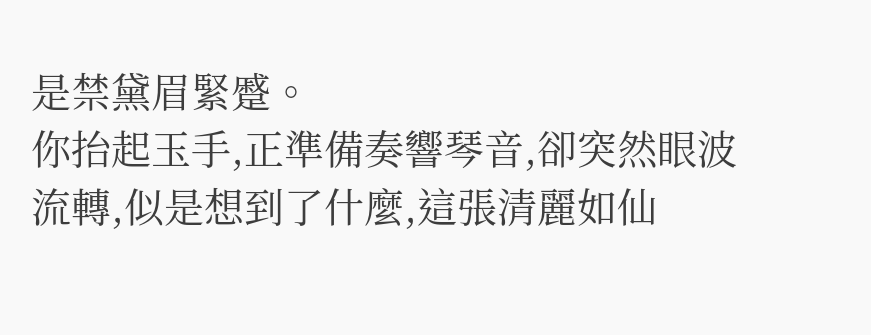是禁黛眉緊蹙。
你抬起玉手,正準備奏響琴音,卻突然眼波流轉,似是想到了什麼,這張清麗如仙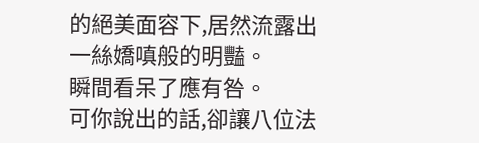的絕美面容下,居然流露出一絲嬌嗔般的明豔。
瞬間看呆了應有咎。
可你說出的話,卻讓八位法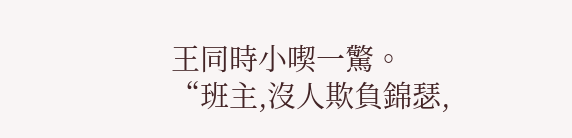王同時小喫一驚。
“班主,沒人欺負錦瑟,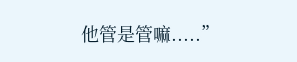他管是管嘛.....”